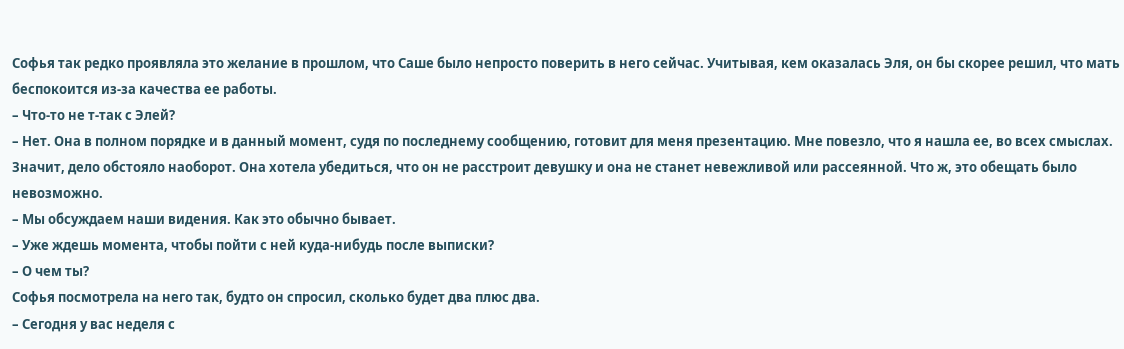Софья так редко проявляла это желание в прошлом, что Саше было непросто поверить в него сейчас. Учитывая, кем оказалась Эля, он бы скорее решил, что мать беспокоится из-за качества ее работы.
– Что-то не т-так с Элей?
– Нет. Она в полном порядке и в данный момент, судя по последнему сообщению, готовит для меня презентацию. Мне повезло, что я нашла ее, во всех смыслах.
Значит, дело обстояло наоборот. Она хотела убедиться, что он не расстроит девушку и она не станет невежливой или рассеянной. Что ж, это обещать было невозможно.
– Мы обсуждаем наши видения. Как это обычно бывает.
– Уже ждешь момента, чтобы пойти с ней куда-нибудь после выписки?
– О чем ты?
Софья посмотрела на него так, будто он спросил, сколько будет два плюс два.
– Сегодня у вас неделя с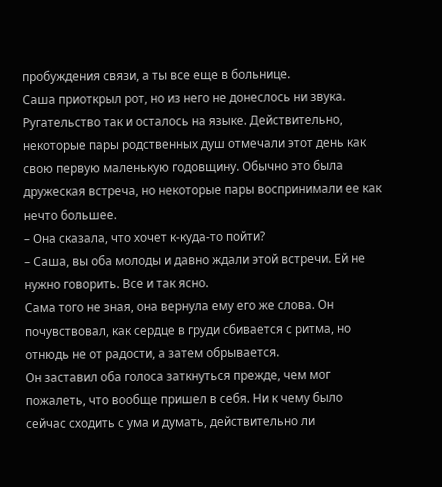пробуждения связи, а ты все еще в больнице.
Саша приоткрыл рот, но из него не донеслось ни звука. Ругательство так и осталось на языке. Действительно, некоторые пары родственных душ отмечали этот день как свою первую маленькую годовщину. Обычно это была дружеская встреча, но некоторые пары воспринимали ее как нечто большее.
– Она сказала, что хочет к-куда-то пойти?
– Саша, вы оба молоды и давно ждали этой встречи. Ей не нужно говорить. Все и так ясно.
Сама того не зная, она вернула ему его же слова. Он почувствовал, как сердце в груди сбивается с ритма, но отнюдь не от радости, а затем обрывается.
Он заставил оба голоса заткнуться прежде, чем мог пожалеть, что вообще пришел в себя. Ни к чему было сейчас сходить с ума и думать, действительно ли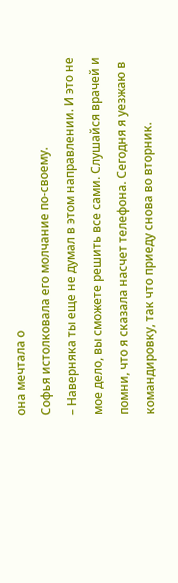она мечтала о
Софья истолковала его молчание по-своему.
– Наверняка ты еще не думал в этом направлении. И это не мое дело, вы сможете решить все сами. Слушайся врачей и помни, что я сказала насчет телефона. Сегодня я уезжаю в командировку, так что приеду снова во вторник.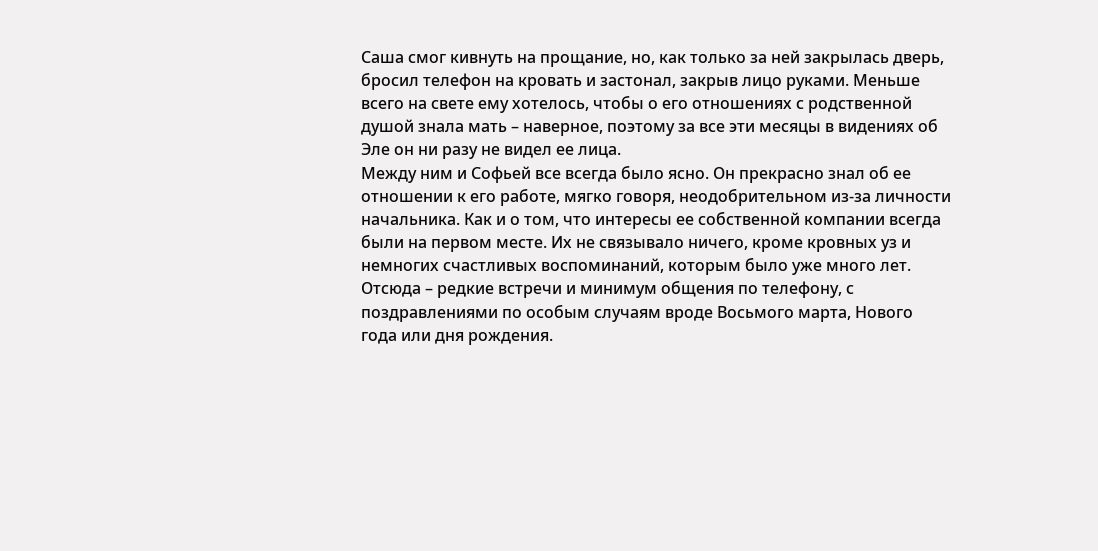Саша смог кивнуть на прощание, но, как только за ней закрылась дверь, бросил телефон на кровать и застонал, закрыв лицо руками. Меньше всего на свете ему хотелось, чтобы о его отношениях с родственной душой знала мать – наверное, поэтому за все эти месяцы в видениях об Эле он ни разу не видел ее лица.
Между ним и Софьей все всегда было ясно. Он прекрасно знал об ее отношении к его работе, мягко говоря, неодобрительном из-за личности начальника. Как и о том, что интересы ее собственной компании всегда были на первом месте. Их не связывало ничего, кроме кровных уз и немногих счастливых воспоминаний, которым было уже много лет. Отсюда – редкие встречи и минимум общения по телефону, с поздравлениями по особым случаям вроде Восьмого марта, Нового года или дня рождения.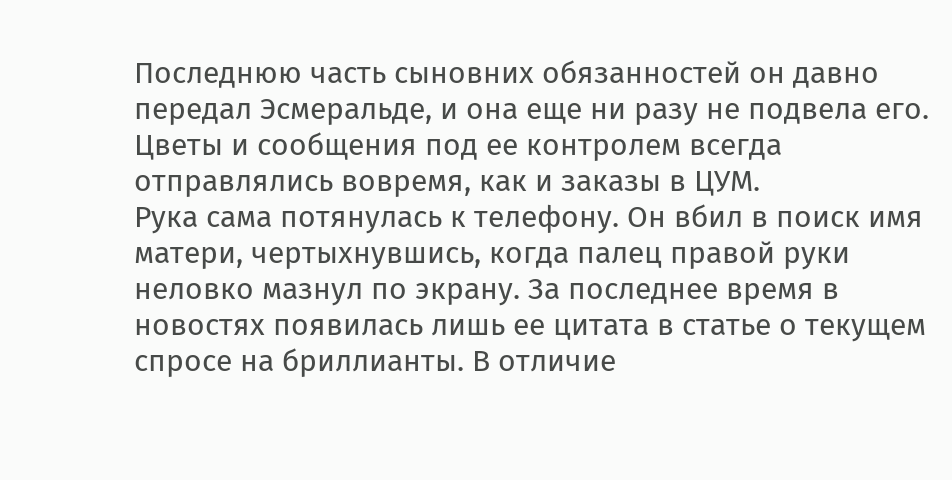Последнюю часть сыновних обязанностей он давно передал Эсмеральде, и она еще ни разу не подвела его. Цветы и сообщения под ее контролем всегда отправлялись вовремя, как и заказы в ЦУМ.
Рука сама потянулась к телефону. Он вбил в поиск имя матери, чертыхнувшись, когда палец правой руки неловко мазнул по экрану. За последнее время в новостях появилась лишь ее цитата в статье о текущем спросе на бриллианты. В отличие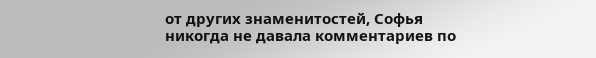от других знаменитостей, Софья никогда не давала комментариев по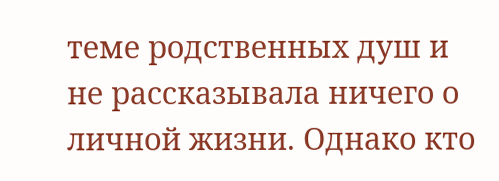теме родственных душ и не рассказывала ничего о личной жизни. Однако кто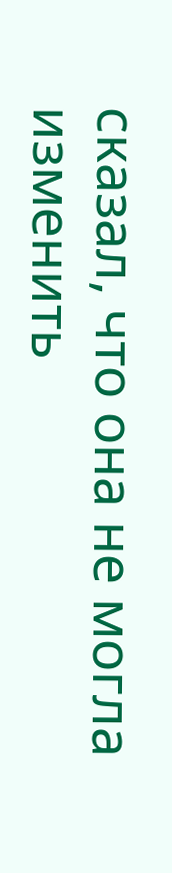сказал, что она не могла изменить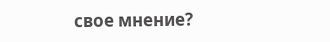свое мнение?